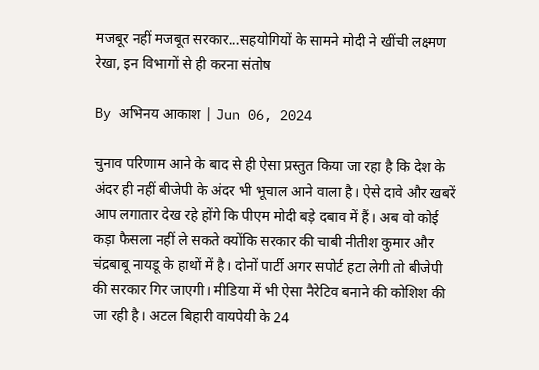मजबूर नहीं मजबूत सरकार...सहयोगियों के सामने मोदी ने खींची लक्ष्मण रेखा, इन विभागों से ही करना संतोष

By अभिनय आकाश | Jun 06, 2024

चुनाव परिणाम आने के बाद से ही ऐसा प्रस्तुत किया जा रहा है कि देश के अंदर ही नहीं बीजेपी के अंदर भी भूचाल आने वाला है। ऐसे दावे और खबरें आप लगातार देख रहे होंगे कि पीएम मोदी बड़े दबाव में हैं। अब वो कोई कड़ा फैसला नहीं ले सकते क्योंकि सरकार की चाबी नीतीश कुमार और चंद्रबाबू नायडू के हाथों में है। दोनों पार्टी अगर सपोर्ट हटा लेगी तो बीजेपी की सरकार गिर जाएगी। मीडिया में भी ऐसा नैरेटिव बनाने की कोशिश की जा रही है। अटल बिहारी वायपेयी के 24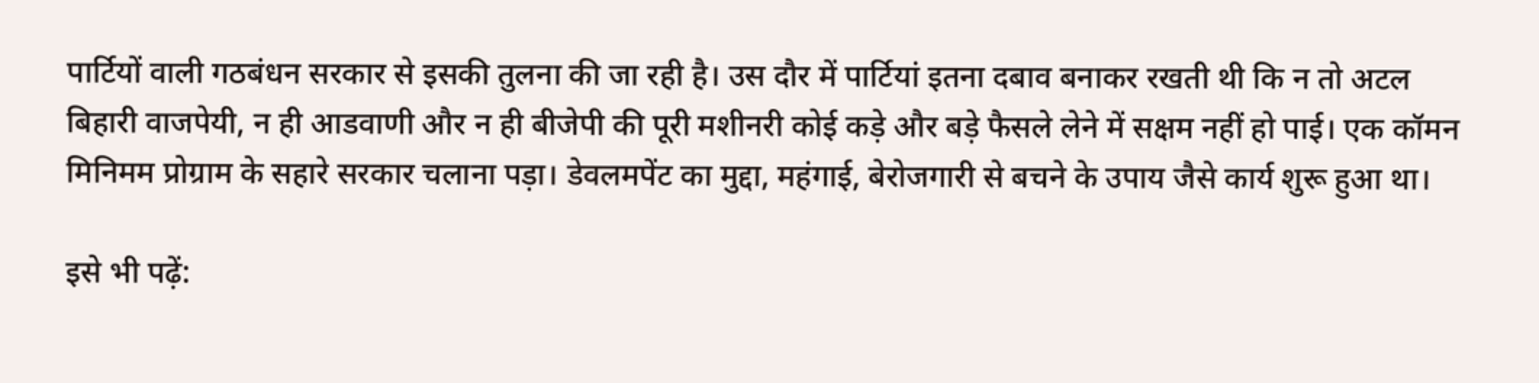पार्टियों वाली गठबंधन सरकार से इसकी तुलना की जा रही है। उस दौर में पार्टियां इतना दबाव बनाकर रखती थी कि न तो अटल बिहारी वाजपेयी, न ही आडवाणी और न ही बीजेपी की पूरी मशीनरी कोई कड़े और बड़े फैसले लेने में सक्षम नहीं हो पाई। एक कॉमन मिनिमम प्रोग्राम के सहारे सरकार चलाना पड़ा। डेवलमपेंट का मुद्दा, महंगाई, बेरोजगारी से बचने के उपाय जैसे कार्य शुरू हुआ था।

इसे भी पढ़ें: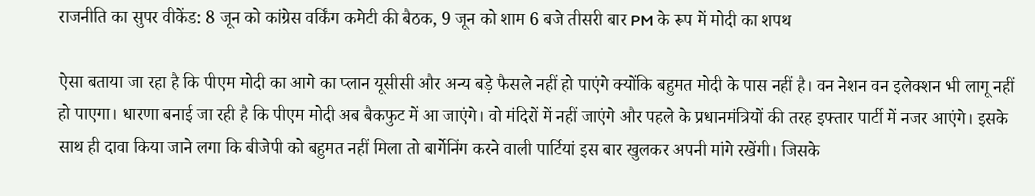राजनीति का सुपर वीकेंड: 8 जून को कांग्रेस वर्किंग कमेटी की बैठक, 9 जून को शाम 6 बजे तीसरी बार PM के रूप में मोदी का शपथ

ऐसा बताया जा रहा है कि पीएम मोदी का आगे का प्लान यूसीसी और अन्य बड़े फैसले नहीं हो पाएंगे क्योंकि बहुमत मोदी के पास नहीं है। वन नेशन वन इलेक्शन भी लागू नहीं हो पाएगा। धारणा बनाई जा रही है कि पीएम मोदी अब बैकफुट में आ जाएंगे। वो मंदिरों में नहीं जाएंगे और पहले के प्रधानमंत्रियों की तरह इफ्तार पार्टी में नजर आएंगे। इसके साथ ही दावा किया जाने लगा कि बीजेपी को बहुमत नहीं मिला तो बार्गेनिंग करने वाली पार्टियां इस बार खुलकर अपनी मांगे रखेंगी। जिसके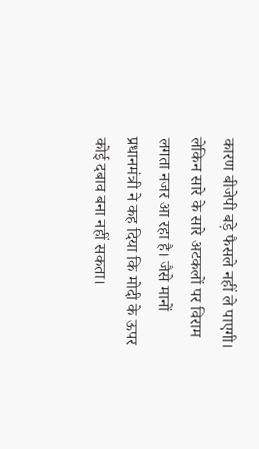कारण बीजेपी बड़े फैसले नहीं ले पाएगी। लेकिन सारे के सारे अटकलों पर विराम लगता नजर आ रहा है। जैसे मानों प्रधानमंत्री ने कह दिया कि मोदी के ऊपर कोई दबाव बना नहीं सकता।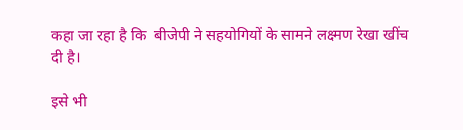कहा जा रहा है कि  बीजेपी ने सहयोगियों के सामने लक्ष्मण रेखा खींच दी है।

इसे भी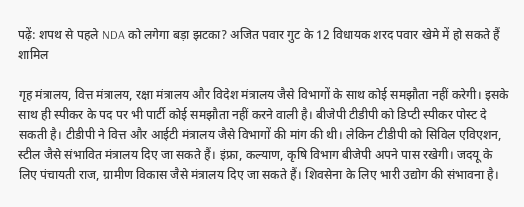पढ़ें: शपथ से पहले NDA को लगेगा बड़ा झटका? अजित पवार गुट के 12 विधायक शरद पवार खेमे में हो सकते हैं शामिल

गृह मंत्रालय, वित्त मंत्रालय, रक्षा मंत्रालय और विदेश मंत्रालय जैसे विभागों के साथ कोई समझौता नहीं करेगी। इसके साथ ही स्पीकर के पद पर भी पार्टी कोई समझौता नहीं करने वाली है। बीजेपी टीडीपी को डिप्टी स्पीकर पोस्ट दे सकती है। टीडीपी ने वित्त और आईटी मंत्रालय जैसे विभागों की मांग की थी। लेकिन टीडीपी को सिविल एविएशन, स्टील जैसे संभावित मंत्रालय दिए जा सकते हैं। इंफ्रा, कल्याण, कृषि विभाग बीजेपी अपने पास रखेगी। जदयू के लिए पंचायती राज, ग्रामीण विकास जैसे मंत्रालय दिए जा सकते हैं। शिवसेना के लिए भारी उद्योग की संभावना है।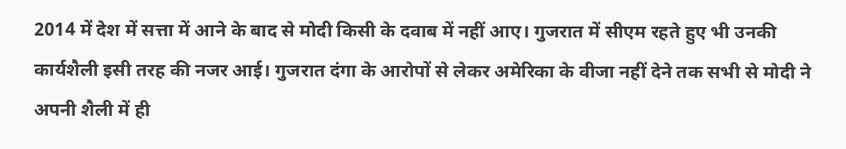2014 में देश में सत्ता में आने के बाद से मोदी किसी के दवाब में नहीं आए। गुजरात में सीएम रहते हुए भी उनकी कार्यशैली इसी तरह की नजर आई। गुजरात दंगा के आरोपों से लेकर अमेरिका के वीजा नहीं देने तक सभी से मोदी ने अपनी शैली में ही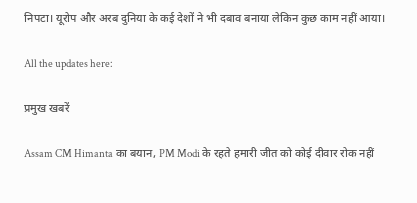निपटा। यूरोप और अरब दुनिया के कई देशों ने भी दबाव बनाया लेकिन कुछ काम नहीं आया।

All the updates here:

प्रमुख खबरें

Assam CM Himanta का बयान, PM Modi के रहते हमारी जीत को कोई दीवार रोक नहीं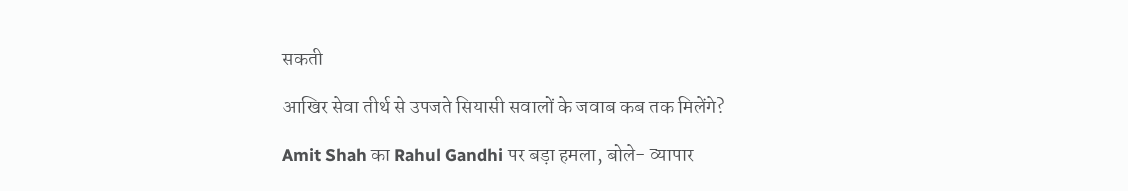सकती

आखिर सेवा तीर्थ से उपजते सियासी सवालों के जवाब कब तक मिलेंगे?

Amit Shah का Rahul Gandhi पर बड़ा हमला, बोले- व्यापार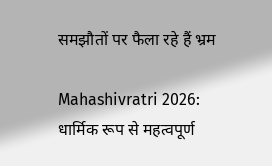समझौतों पर फैला रहे हैं भ्रम

Mahashivratri 2026: धार्मिक रूप से महत्वपूर्ण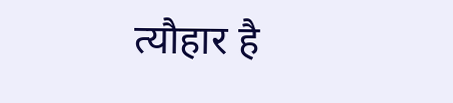त्यौहार है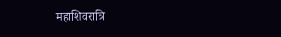महाशिवरात्रि